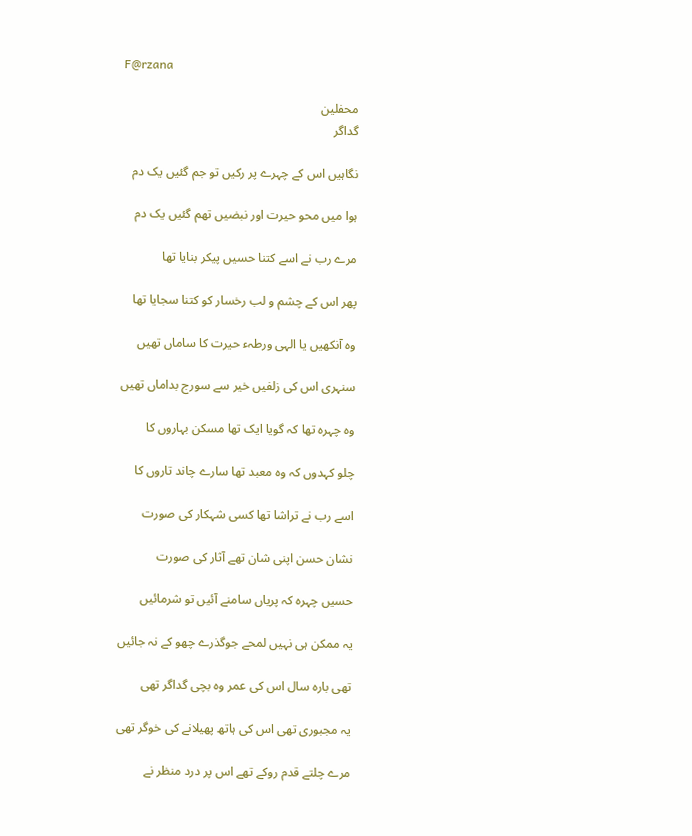F@rzana

محفلین
گداگر

نگاہیں اس کے چہرے پر رکیں تو جم گئیں یک دم

ہوا میں محو حیرت اور نبضیں تھم گئیں یک دم

مرے رب نے اسے کتنا حسیں پیکر بنایا تھا

پھر اس کے چشم و لب رخسار کو کتنا سجایا تھا

وہ آنکھیں یا الہی ورطہء حیرت کا ساماں تھیں

سنہری اس کی زلفیں خیر سے سورج بداماں تھیں

وہ چہرہ تھا کہ گویا ایک تھا مسکن بہاروں کا

چلو کہدوں کہ وہ معبد تھا سارے چاند تاروں کا

اسے رب نے تراشا تھا کسی شہکار کی صورت

نشان حسن اپنی شان تھے آثار کی صورت

حسیں چہرہ کہ پریاں سامنے آئیں تو شرمائیں

یہ ممکن ہی نہیں لمحے جوگذرے چھو کے نہ جائیں

تھی بارہ سال اس کی عمر وہ بچی گداگر تھی

یہ مجبوری تھی اس کی ہاتھ پھیلانے کی خوگر تھی

مرے چلتے قدم روکے تھے اس پر درد منظر نے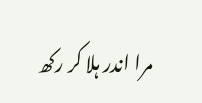مرا اندر ہلا کر رکھ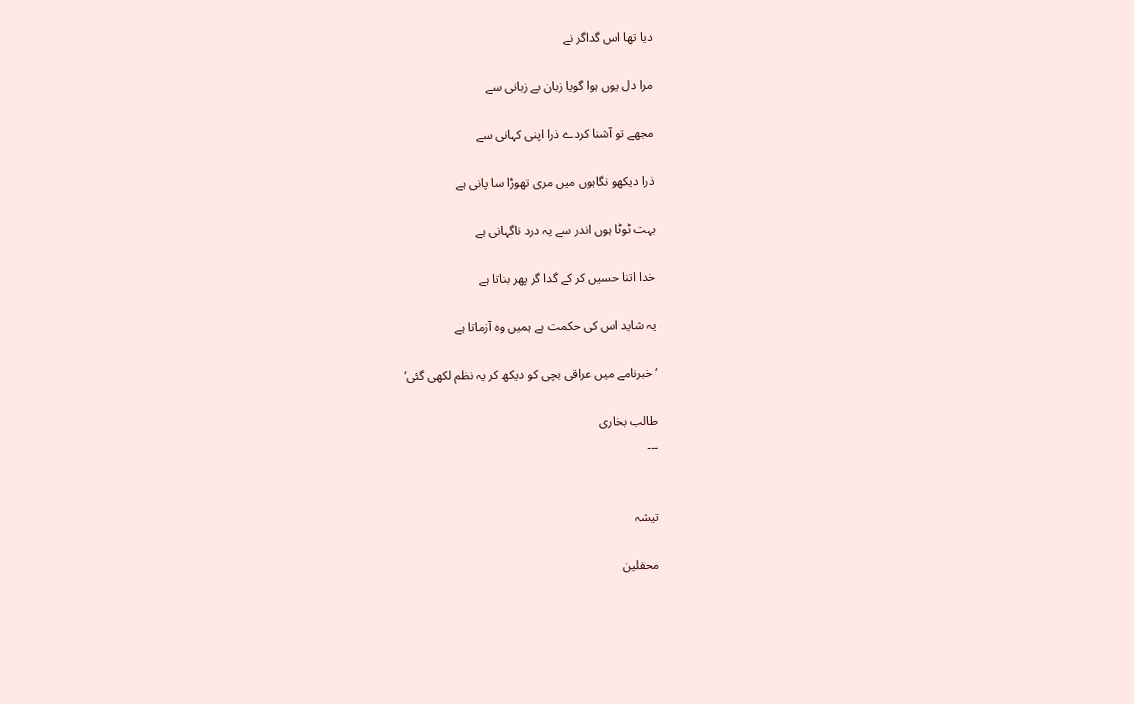دیا تھا اس گداگر نے

مرا دل یوں ہوا گویا زبان بے زبانی سے

مجھے تو آشنا کردے ذرا اپنی کہانی سے

ذرا دیکھو نگاہوں میں مری تھوڑا سا پانی ہے

بہت ٹوٹا ہوں اندر سے یہ درد ناگہانی ہے

خدا اتنا حسیں کر کے گدا گر پھر بناتا ہے

یہ شاید اس کی حکمت ہے ہمیں وہ آزماتا ہے

‘خبرنامے میں عراقی بچی کو دیکھ کر یہ نظم لکھی گئی‘

طالب بخاری
۔۔۔


تیشہ

محفلین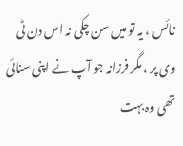نائس ، یہ تو میں سن چکی نہ اس دن ٹی وی پر ، مگر فرزانہ جو آپ نے اپنی سنائی تھی وہ بہت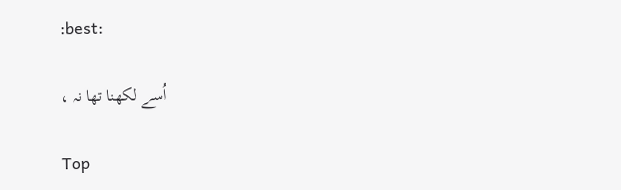:best:

اُسے لکھنا تھا نہ ،

Top